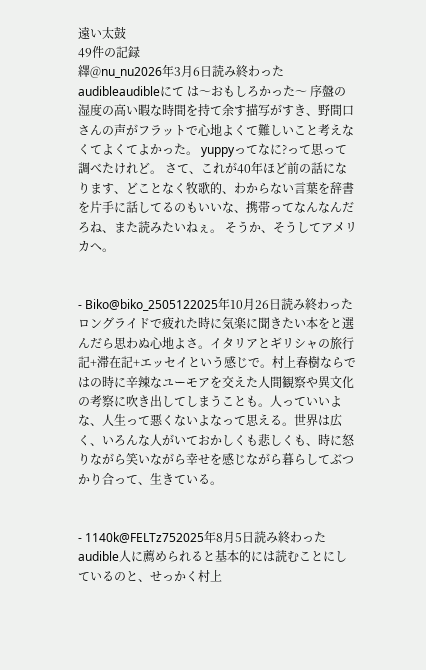遠い太鼓
49件の記録
繹@nu_nu2026年3月6日読み終わったaudibleaudibleにて は〜おもしろかった〜 序盤の湿度の高い暇な時間を持て余す描写がすき、野間口さんの声がフラットで心地よくて難しいこと考えなくてよくてよかった。 yuppyってなに?って思って調べたけれど。 さて、これが40年ほど前の話になります、どことなく牧歌的、わからない言葉を辞書を片手に話してるのもいいな、携帯ってなんなんだろね、また読みたいねぇ。 そうか、そうしてアメリカへ。


- Biko@biko_2505122025年10月26日読み終わったロングライドで疲れた時に気楽に聞きたい本をと選んだら思わぬ心地よさ。イタリアとギリシャの旅行記+滞在記+エッセイという感じで。村上春樹ならではの時に辛辣なユーモアを交えた人間観察や異文化の考察に吹き出してしまうことも。人っていいよな、人生って悪くないよなって思える。世界は広く、いろんな人がいておかしくも悲しくも、時に怒りながら笑いながら幸せを感じながら暮らしてぶつかり合って、生きている。


- 1140k@FELTz752025年8月5日読み終わったaudible人に薦められると基本的には読むことにしているのと、せっかく村上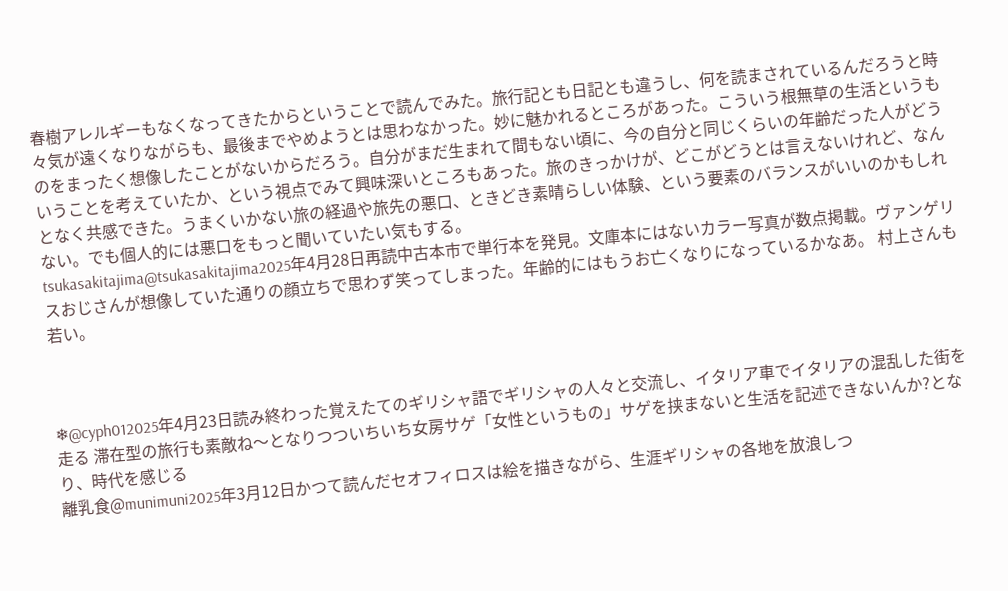春樹アレルギーもなくなってきたからということで読んでみた。旅行記とも日記とも違うし、何を読まされているんだろうと時々気が遠くなりながらも、最後までやめようとは思わなかった。妙に魅かれるところがあった。こういう根無草の生活というものをまったく想像したことがないからだろう。自分がまだ生まれて間もない頃に、今の自分と同じくらいの年齢だった人がどういうことを考えていたか、という視点でみて興味深いところもあった。旅のきっかけが、どこがどうとは言えないけれど、なんとなく共感できた。うまくいかない旅の経過や旅先の悪口、ときどき素晴らしい体験、という要素のバランスがいいのかもしれない。でも個人的には悪口をもっと聞いていたい気もする。
tsukasakitajima@tsukasakitajima2025年4月28日再読中古本市で単行本を発見。文庫本にはないカラー写真が数点掲載。ヴァンゲリスおじさんが想像していた通りの顔立ちで思わず笑ってしまった。年齢的にはもうお亡くなりになっているかなあ。 村上さんも若い。



❄@cyph012025年4月23日読み終わった覚えたてのギリシャ語でギリシャの人々と交流し、イタリア車でイタリアの混乱した街を走る 滞在型の旅行も素敵ね〜となりつついちいち女房サゲ「女性というもの」サゲを挟まないと生活を記述できないんか?となり、時代を感じる
離乳食@munimuni2025年3月12日かつて読んだセオフィロスは絵を描きながら、生涯ギリシャの各地を放浪しつ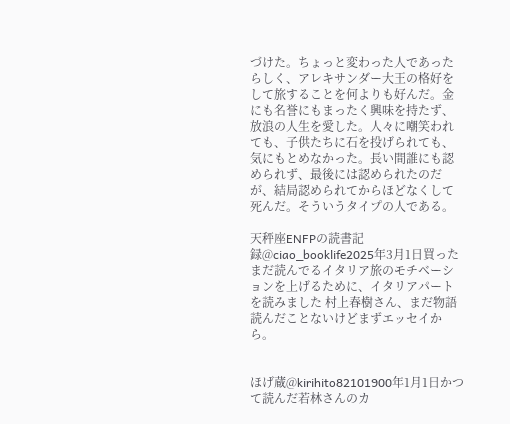づけた。ちょっと変わった人であったらしく、アレキサンダー大王の格好をして旅することを何よりも好んだ。金にも名誉にもまったく興味を持たず、放浪の人生を愛した。人々に嘲笑われても、子供たちに石を投げられても、気にもとめなかった。長い間誰にも認められず、最後には認められたのだが、結局認められてからほどなくして死んだ。そういうタイプの人である。

天秤座ENFPの読書記録@ciao_booklife2025年3月1日買ったまだ読んでるイタリア旅のモチベーションを上げるために、イタリアパートを読みました 村上春樹さん、まだ物語読んだことないけどまずエッセイから。


ほげ蔵@kirihito82101900年1月1日かつて読んだ若林さんのカ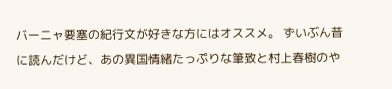バーニャ要塞の紀行文が好きな方にはオススメ。 ずいぶん昔に読んだけど、あの異国情緒たっぷりな筆致と村上春樹のや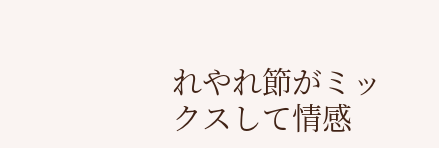れやれ節がミックスして情感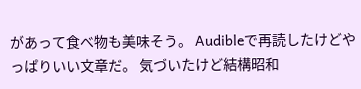があって食べ物も美味そう。 Audibleで再読したけどやっぱりいい文章だ。 気づいたけど結構昭和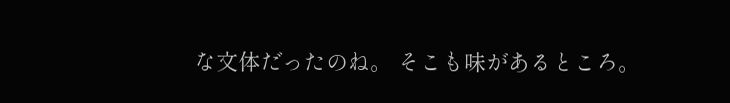な文体だったのね。 そこも味があるところ。